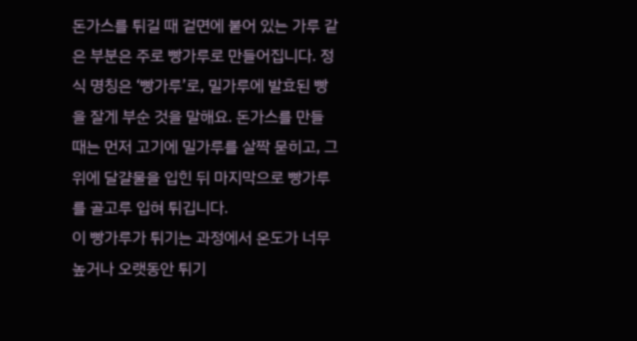돈가스를 튀길 때 겉면에 붙어 있는 가루 같은 부분은 주로 빵가루로 만들어집니다. 정식 명칭은 ‘빵가루’로, 밀가루에 발효된 빵을 잘게 부순 것을 말해요. 돈가스를 만들 때는 먼저 고기에 밀가루를 살짝 묻히고, 그 위에 달걀물을 입힌 뒤 마지막으로 빵가루를 골고루 입혀 튀깁니다.
이 빵가루가 튀기는 과정에서 온도가 너무 높거나 오랫동안 튀기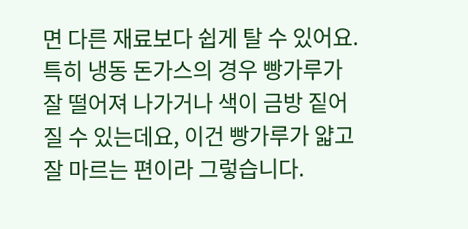면 다른 재료보다 쉽게 탈 수 있어요. 특히 냉동 돈가스의 경우 빵가루가 잘 떨어져 나가거나 색이 금방 짙어질 수 있는데요, 이건 빵가루가 얇고 잘 마르는 편이라 그렇습니다.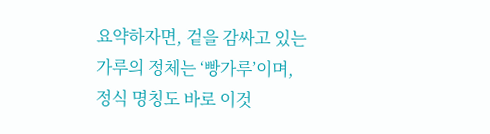요약하자면, 겉을 감싸고 있는 가루의 정체는 ‘빵가루’이며, 정식 명칭도 바로 이것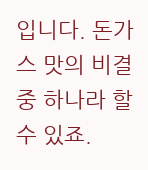입니다. 돈가스 맛의 비결 중 하나라 할 수 있죠.